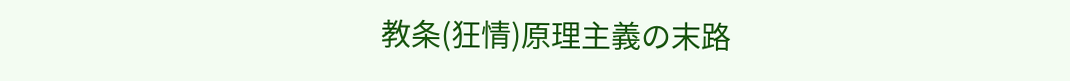教条(狂情)原理主義の末路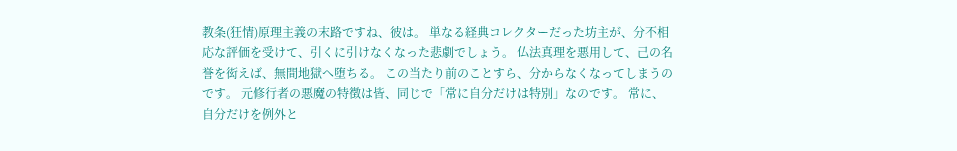教条(狂情)原理主義の末路ですね、彼は。 単なる経典コレクターだった坊主が、分不相応な評価を受けて、引くに引けなくなった悲劇でしょう。 仏法真理を悪用して、己の名誉を衒えば、無間地獄へ堕ちる。 この当たり前のことすら、分からなくなってしまうのです。 元修行者の悪魔の特徴は皆、同じで「常に自分だけは特別」なのです。 常に、自分だけを例外と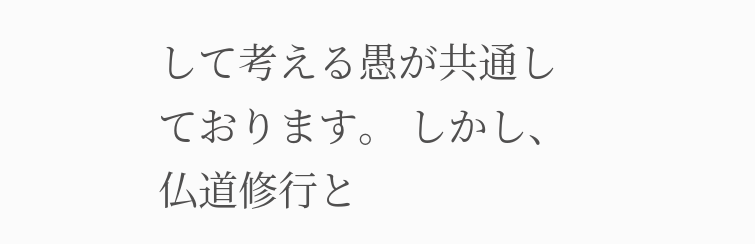して考える愚が共通しております。 しかし、仏道修行と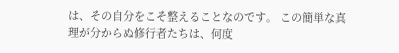は、その自分をこそ整えることなのです。 この簡単な真理が分からぬ修行者たちは、何度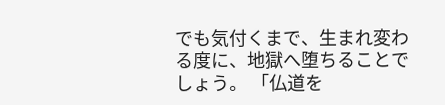でも気付くまで、生まれ変わる度に、地獄へ堕ちることでしょう。 「仏道を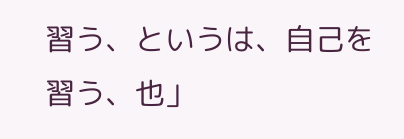習う、というは、自己を習う、也」